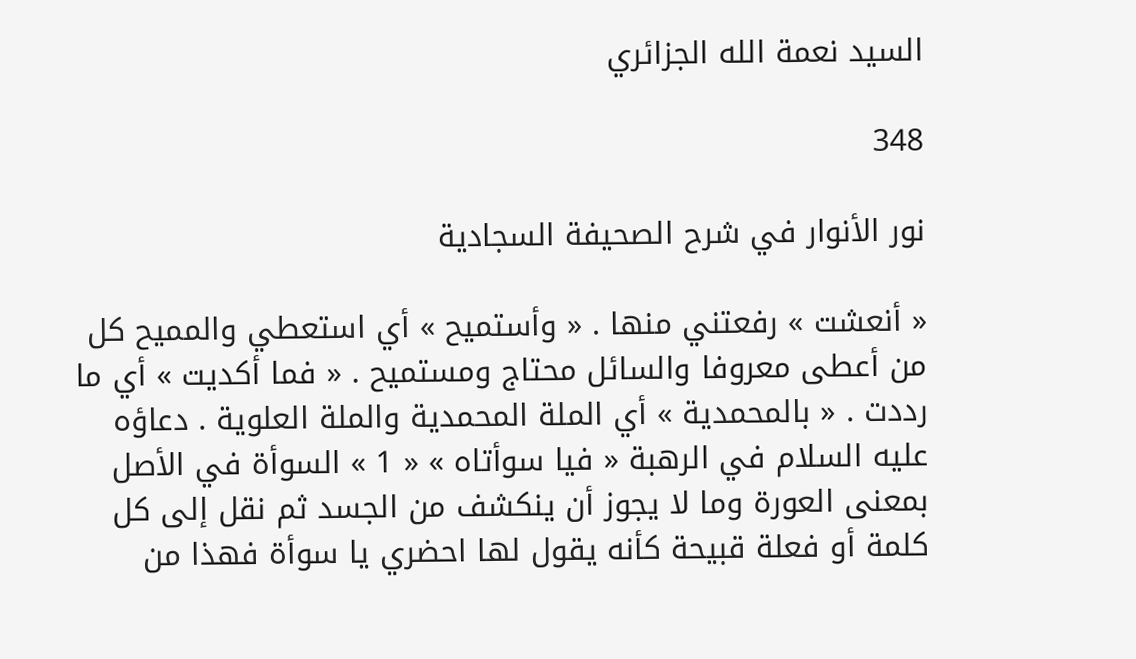السيد نعمة الله الجزائري

348

نور الأنوار في شرح الصحيفة السجادية

« أنعشت » رفعتني منها . « وأستميح » أي استعطي والمميح كل من أعطى معروفا والسائل محتاج ومستميح . « فما أكديت » أي ما رددت . « بالمحمدية » أي الملة المحمدية والملة العلوية . دعاؤه عليه السلام في الرهبة « فيا سوأتاه » « 1 » السوأة في الأصل بمعنى العورة وما لا يجوز أن ينكشف من الجسد ثم نقل إلى كل كلمة أو فعلة قبيحة كأنه يقول لها احضري يا سوأة فهذا من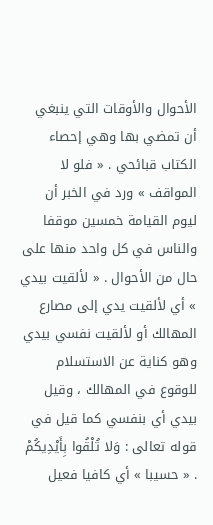الأحوال والأوقات التي ينبغي أن تمضي بها وهي إحصاء الكتاب قبائحي . « فلو لا المواقف » ورد في الخبر أن ليوم القيامة خمسين موقفا والناس في كل واحد منها على حال من الأحوال . « لألقيت بيدي » أي لألقيت يدي إلى مصارع المهالك أو لألقيت نفسي بيدي وهو كناية عن الاستسلام للوقوع في المهالك ، وقيل بيدي أي بنفسي كما قيل في قوله تعالى : وَلا تُلْقُوا بِأَيْدِيكُمْ . « حسيبا » أي كافيا فعيل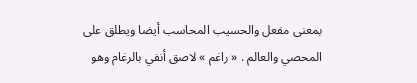بمعنى مفعل والحسيب المحاسب أيضا ويطلق على المحصي والعالم . « راغم » لاصق أنفي بالرغام وهو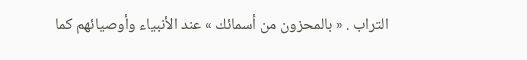التراب . « بالمحزون من أسمائك » عند الأنبياء وأوصيائهم كما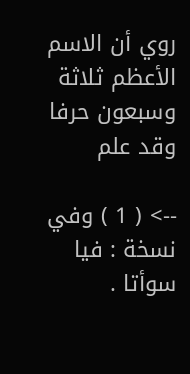روي أن الاسم الأعظم ثلاثة وسبعون حرفا وقد علم

--> ( 1 ) وفي نسخة : فيا سوأتا .